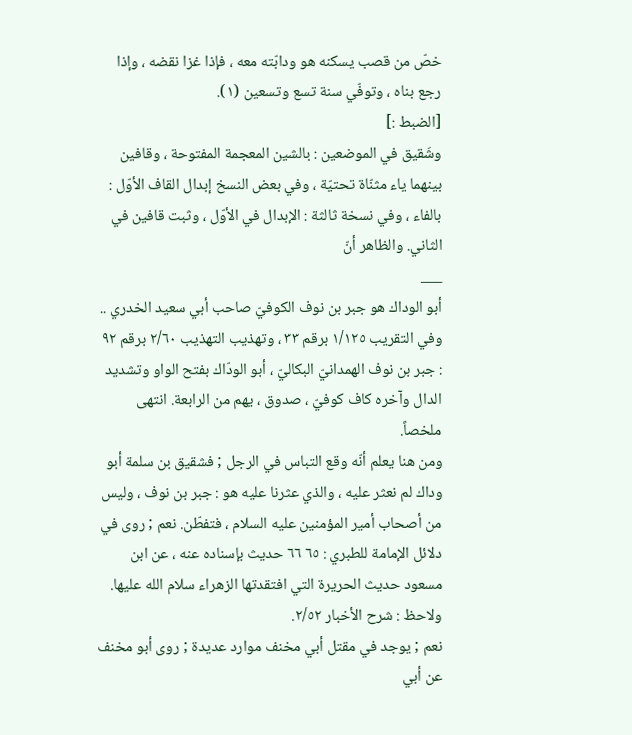خصّ من قصب يسكنه هو ودابّته معه ، فإذا غزا نقضه ، وإذا رجع بناه ، وتوفّي سنة تسع وتسعين (١).
[الضبط :]
وشَقيق في الموضعين : بالشين المعجمة المفتوحة ، وقافين بينهما ياء مثنّاة تحتيّة ، وفي بعض النسخ إبدال القاف الأوّل : بالفاء ، وفي نسخة ثالثة : الإبدال في الأوّل ، وثبت قافين في الثاني. والظاهر أنّ
___
أبو الوداك هو جبر بن نوف الكوفيّ صاحب أبي سعيد الخدري ..
وفي التقريب ١/١٢٥ برقم ٣٣ ، وتهذيب التهذيب ٢/٦٠ برقم ٩٢ : جبر بن نوف الهمدانيّ البكاليّ ، أبو الودّاك بفتح الواو وتشديد الدال وآخره كاف كوفيّ ، صدوق ، يهم من الرابعة. انتهى ملخصاً.
ومن هنا يعلم أنّه وقع التباس في الرجل ; فشقيق بن سلمة أبو وداك لم نعثر عليه ، والذي عثرنا عليه هو : جبر بن نوف ، وليس من أصحاب أمير المؤمنين عليه السلام ، فتفطّن. نعم ; روى في دلائل الإمامة للطبري : ٦٥ ٦٦ حديث بإسناده عنه ، عن ابن مسعود حديث الحريرة التي افتقدتها الزهراء سلام الله عليها. ولاحظ : شرح الأخبار ٢/٥٢.
نعم ; يوجد في مقتل أبي مخنف موارد عديدة ; روى أبو مخنف عن أبي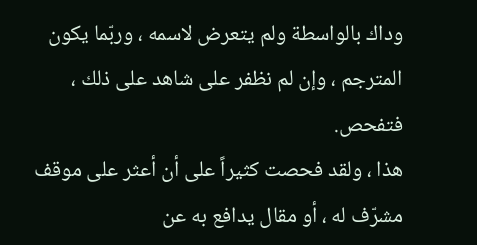وداك بالواسطة ولم يتعرض لاسمه ، وربّما يكون المترجم ، وإن لم نظفر على شاهد على ذلك ، فتفحص.
هذا ، ولقد فحصت كثيراً على أن أعثر على موقف مشرّف له ، أو مقال يدافع به عن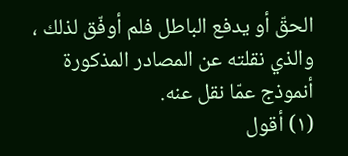الحقّ أو يدفع الباطل فلم أوفّق لذلك ، والذي نقلته عن المصادر المذكورة أنموذج عمّا نقل عنه.
(١) أقول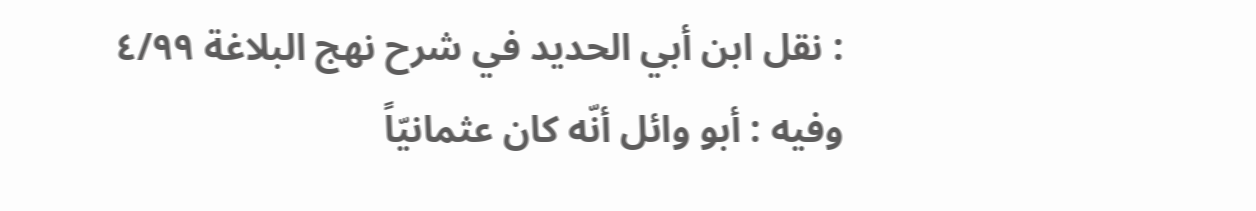: نقل ابن أبي الحديد في شرح نهج البلاغة ٤/٩٩ وفيه : أبو وائل أنّه كان عثمانيّاً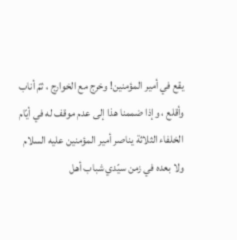يقع في أمير المؤمنين! وخرج مع الخوارج ، ثمّ أناب وأقلع ، وإذا ضممنا هذا إلى عدم موقف له في أيّام الخلفاء الثلاثة يناصر أمير المؤمنين عليه السلام ولا بعده في زمن سيّدي شباب أهل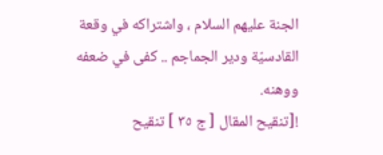الجنة عليهم السلام ، واشتراكه في وقعة القادسيّة ودير الجماجم .. كفى في ضعفه ووهنه.
![تنقيح المقال [ ج ٣٥ ] تنقيح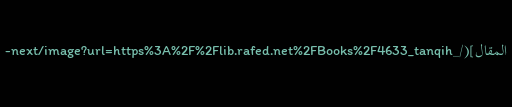المقال](/_next/image?url=https%3A%2F%2Flib.rafed.net%2FBooks%2F4633_tanqih-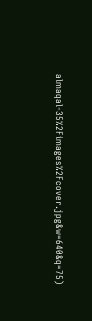almaqal-35%2Fimages%2Fcover.jpg&w=640&q=75)